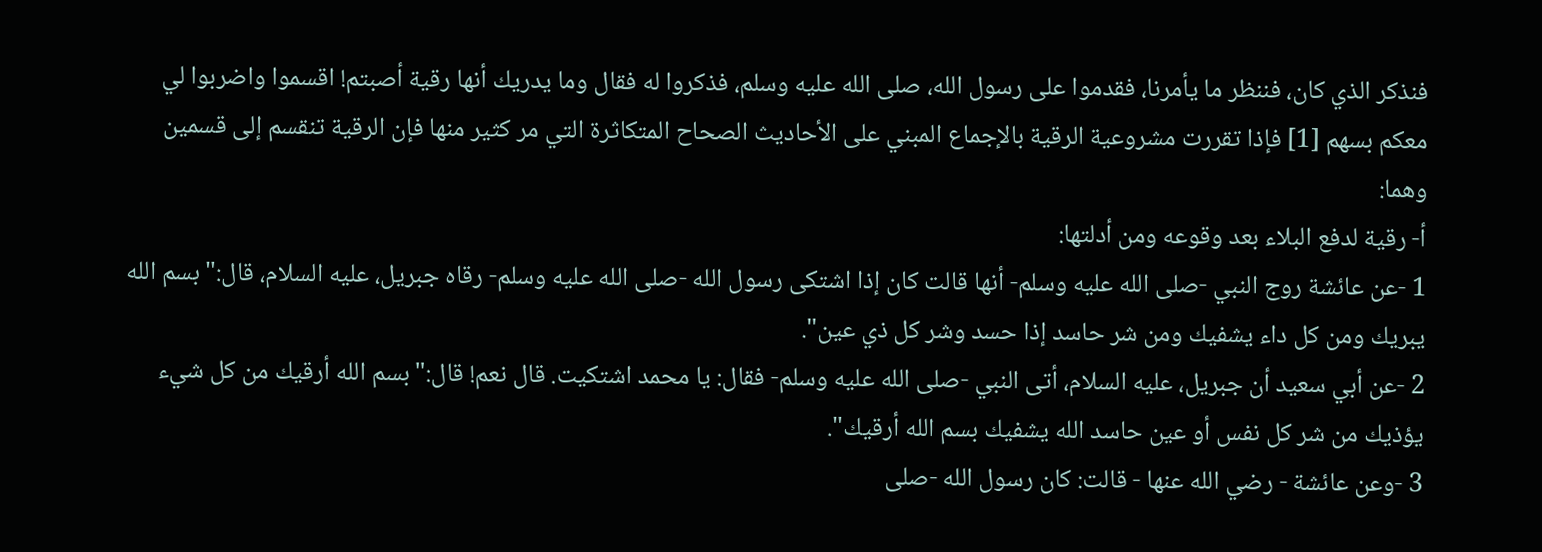فنذكر الذي كان، فننظر ما يأمرنا، فقدموا على رسول الله، صلى الله عليه وسلم، فذكروا له فقال وما يدريك أنها رقية أصبتم! اقسموا واضربوا لي معكم بسهم [1] فإذا تقررت مشروعية الرقية بالإجماع المبني على الأحاديث الصحاح المتكاثرة التي مر كثير منها فإن الرقية تنقسم إلى قسمين وهما:
أ- رقية لدفع البلاء بعد وقوعه ومن أدلتها:
1 -عن عائشة روج النبي -صلى الله عليه وسلم- أنها قالت كان إذا اشتكى رسول الله -صلى الله عليه وسلم- رقاه جبريل، عليه السلام، قال:"بسم الله يبريك ومن كل داء يشفيك ومن شر حاسد إذا حسد وشر كل ذي عين".
2 -عن أبي سعيد أن جبريل، عليه السلام، أتى النبي -صلى الله عليه وسلم- فقال: يا محمد اشتكيت. قال نعم! قال:"بسم الله أرقيك من كل شيء يؤذيك من شر كل نفس أو عين حاسد الله يشفيك بسم الله أرقيك".
3 -وعن عائشة - رضي الله عنها - قالت: كان رسول الله -صلى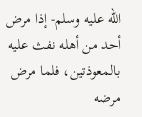الله عليه وسلم- إذا مرض أحد من أهله نفث عليه بالمعوذتين، فلما مرض مرضه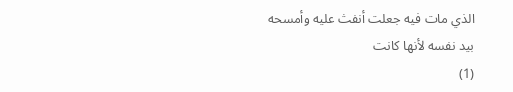الذي مات فيه جعلت أنفث عليه وأمسحه بيد نفسه لأنها كانت
(1)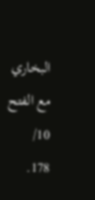البخاري مع الفتح 10/ 178.